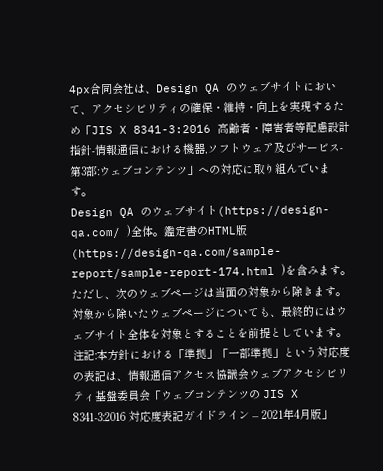4px合同会社は、Design QA のウェブサイトにおいて、アクセシビリティの確保・維持・向上を実現するため「JIS X 8341-3:2016 高齢者・障害者等配慮設計指針-情報通信における機器,ソフトウェア及びサービス-第3部:ウェブコンテンツ」への対応に取り組んでいます。
Design QA のウェブサイト(https://design-qa.com/ )全体。鑑定書のHTML版(https://design-qa.com/sample-report/sample-report-174.html )を含みます。
ただし、次のウェブページは当面の対象から除きます。
対象から除いたウェブページについても、最終的にはウェブサイト全体を対象とすることを前提としています。
注記:本方針における「準拠」「一部準拠」という対応度の表記は、情報通信アクセス協議会ウェブアクセシビリティ基盤委員会「ウェブコンテンツの JIS X 8341-3:2016 対応度表記ガイドライン – 2021年4月版」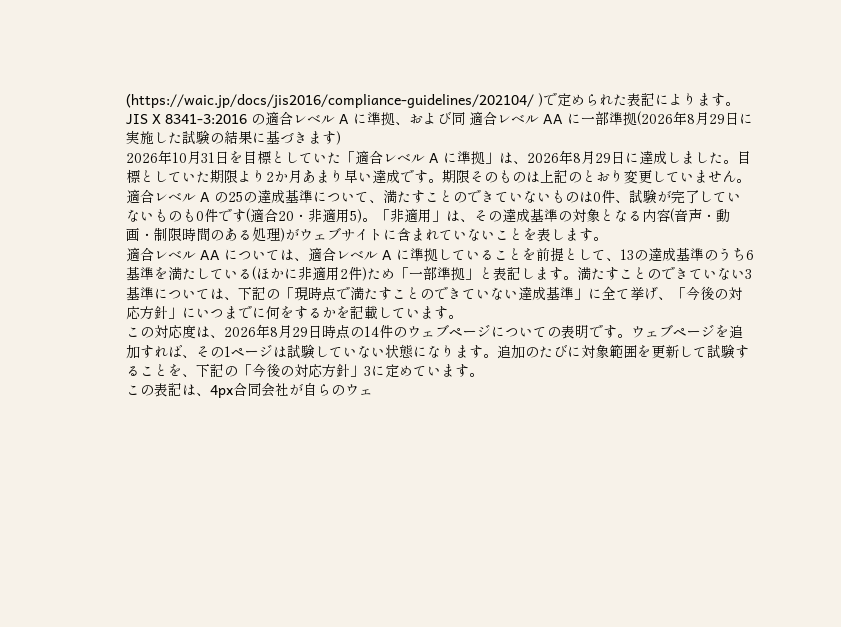(https://waic.jp/docs/jis2016/compliance-guidelines/202104/ )で定められた表記によります。
JIS X 8341-3:2016 の適合レベル A に準拠、および同 適合レベル AA に一部準拠(2026年8月29日に実施した試験の結果に基づきます)
2026年10月31日を目標としていた「適合レベル A に準拠」は、2026年8月29日に達成しました。目標としていた期限より2か月あまり早い達成です。期限そのものは上記のとおり変更していません。
適合レベル A の25の達成基準について、満たすことのできていないものは0件、試験が完了していないものも0件です(適合20・非適用5)。「非適用」は、その達成基準の対象となる内容(音声・動画・制限時間のある処理)がウェブサイトに含まれていないことを表します。
適合レベル AA については、適合レベル A に準拠していることを前提として、13の達成基準のうち6基準を満たしている(ほかに非適用2件)ため「一部準拠」と表記します。満たすことのできていない3基準については、下記の「現時点で満たすことのできていない達成基準」に全て挙げ、「今後の対応方針」にいつまでに何をするかを記載しています。
この対応度は、2026年8月29日時点の14件のウェブページについての表明です。ウェブページを追加すれば、その1ページは試験していない状態になります。追加のたびに対象範囲を更新して試験することを、下記の「今後の対応方針」3に定めています。
この表記は、4px合同会社が自らのウェ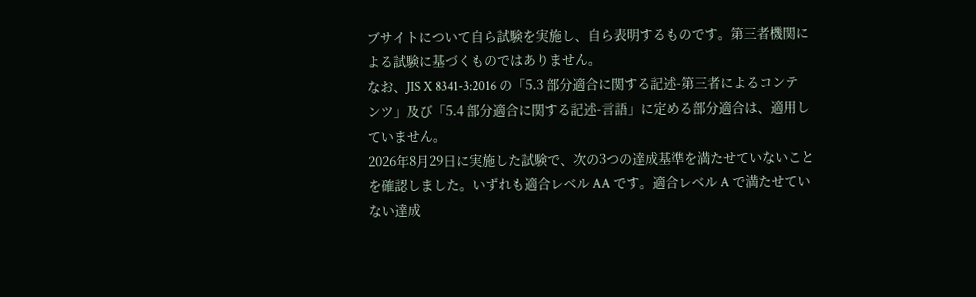ブサイトについて自ら試験を実施し、自ら表明するものです。第三者機関による試験に基づくものではありません。
なお、JIS X 8341-3:2016 の「5.3 部分適合に関する記述-第三者によるコンテンツ」及び「5.4 部分適合に関する記述-言語」に定める部分適合は、適用していません。
2026年8月29日に実施した試験で、次の3つの達成基準を満たせていないことを確認しました。いずれも適合レベル AA です。適合レベル A で満たせていない達成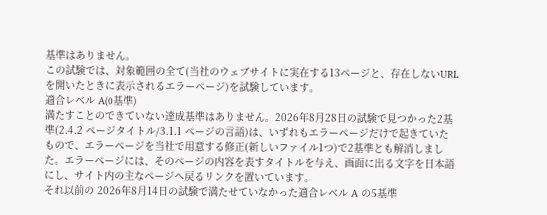基準はありません。
この試験では、対象範囲の全て(当社のウェブサイトに実在する13ページと、存在しないURLを開いたときに表示されるエラーページ)を試験しています。
適合レベル A(0基準)
満たすことのできていない達成基準はありません。2026年8月28日の試験で見つかった2基準(2.4.2 ページタイトル/3.1.1 ページの言語)は、いずれもエラーページだけで起きていたもので、エラーページを当社で用意する修正(新しいファイル1つ)で2基準とも解消しました。エラーページには、そのページの内容を表すタイトルを与え、画面に出る文字を日本語にし、サイト内の主なページへ戻るリンクを置いています。
それ以前の 2026年8月14日の試験で満たせていなかった適合レベル A の5基準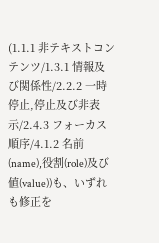(1.1.1 非テキストコンテンツ/1.3.1 情報及び関係性/2.2.2 一時停止,停止及び非表示/2.4.3 フォーカス順序/4.1.2 名前(name),役割(role)及び値(value))も、いずれも修正を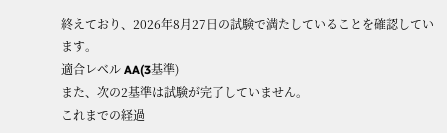終えており、2026年8月27日の試験で満たしていることを確認しています。
適合レベル AA(3基準)
また、次の2基準は試験が完了していません。
これまでの経過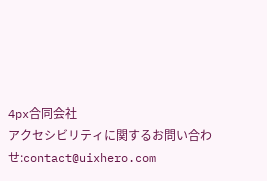4px合同会社
アクセシビリティに関するお問い合わせ:contact@uixhero.com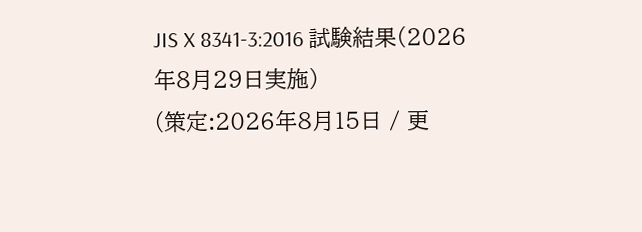JIS X 8341-3:2016 試験結果(2026年8月29日実施)
(策定:2026年8月15日 / 更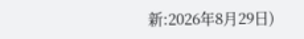新:2026年8月29日)